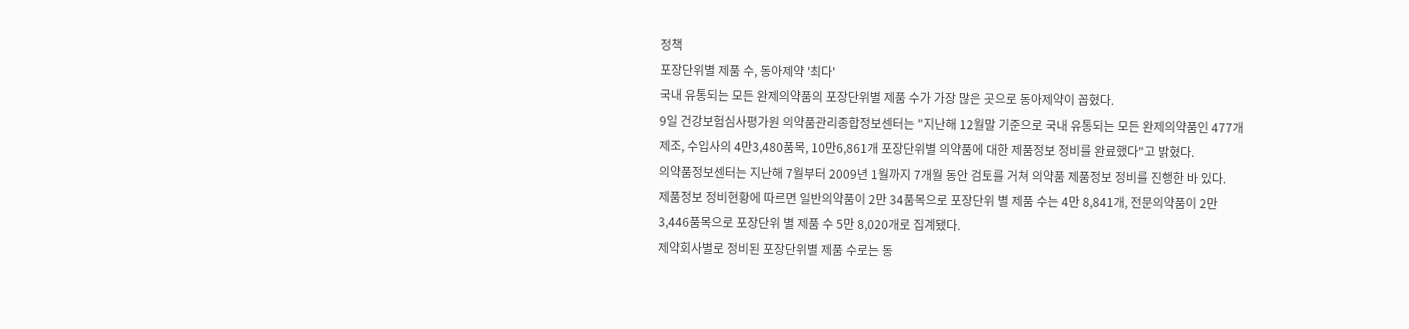정책
포장단위별 제품 수, 동아제약 '최다'
국내 유통되는 모든 완제의약품의 포장단위별 제품 수가 가장 많은 곳으로 동아제약이 꼽혔다.
9일 건강보험심사평가원 의약품관리종합정보센터는 "지난해 12월말 기준으로 국내 유통되는 모든 완제의약품인 477개 제조, 수입사의 4만3,480품목, 10만6,861개 포장단위별 의약품에 대한 제품정보 정비를 완료했다"고 밝혔다.
의약품정보센터는 지난해 7월부터 2009년 1월까지 7개월 동안 검토를 거쳐 의약품 제품정보 정비를 진행한 바 있다.
제품정보 정비현황에 따르면 일반의약품이 2만 34품목으로 포장단위 별 제품 수는 4만 8,841개, 전문의약품이 2만 3,446품목으로 포장단위 별 제품 수 5만 8,020개로 집계됐다.
제약회사별로 정비된 포장단위별 제품 수로는 동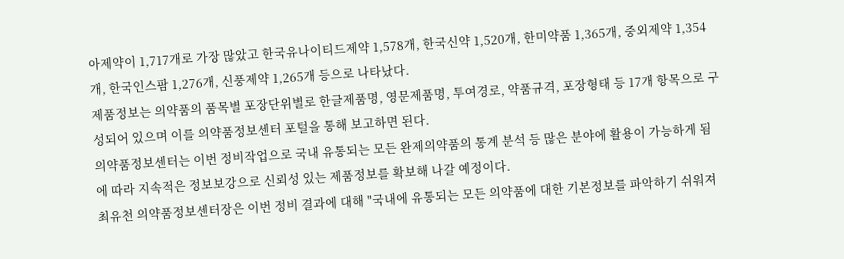아제약이 1,717개로 가장 많았고 한국유나이티드제약 1,578개, 한국신약 1,520개, 한미약품 1,365개, 중외제약 1,354개, 한국인스팜 1,276개, 신풍제약 1,265개 등으로 나타났다.
제품정보는 의약품의 품목별 포장단위별로 한글제품명, 영문제품명, 투여경로, 약품규격, 포장형태 등 17개 항목으로 구성되어 있으며 이를 의약품정보센터 포털을 통해 보고하면 된다.
의약품정보센터는 이번 정비작업으로 국내 유통되는 모든 완제의약품의 통계 분석 등 많은 분야에 활용이 가능하게 됨에 따라 지속적은 정보보강으로 신뢰성 있는 제품정보를 확보해 나갈 예정이다.
최유천 의약품정보센터장은 이번 정비 결과에 대해 "국내에 유통되는 모든 의약품에 대한 기본정보를 파악하기 쉬워져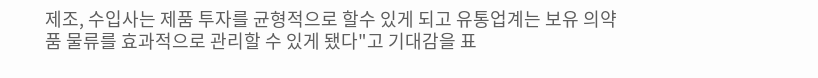제조, 수입사는 제품 투자를 균형적으로 할수 있게 되고 유통업계는 보유 의약품 물류를 효과적으로 관리할 수 있게 됐다"고 기대감을 표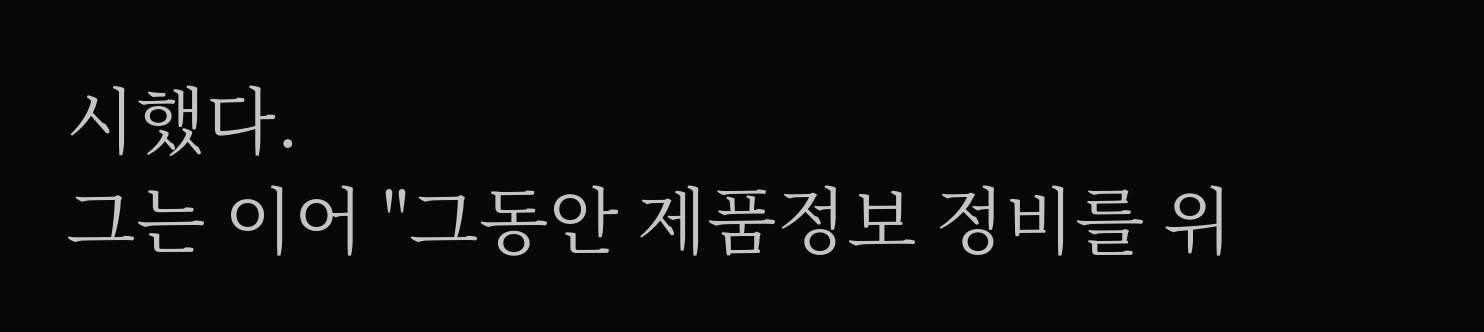시했다.
그는 이어 "그동안 제품정보 정비를 위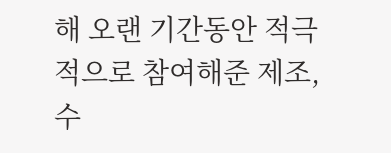해 오랜 기간동안 적극적으로 참여해준 제조, 수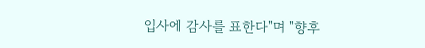입사에 감사를 표한다"며 "향후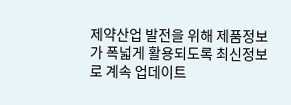제약산업 발전을 위해 제품정보가 폭넓게 활용되도록 최신정보로 계속 업데이트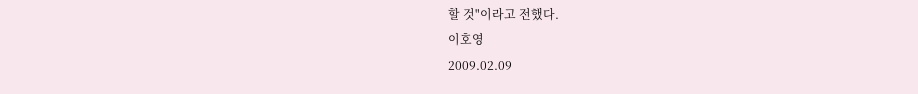할 것"이라고 전했다.
이호영
2009.02.09